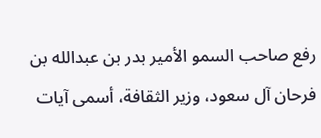رفع صاحب السمو الأمير بدر بن عبدالله بن فرحان آل سعود، وزير الثقافة، أسمى آيات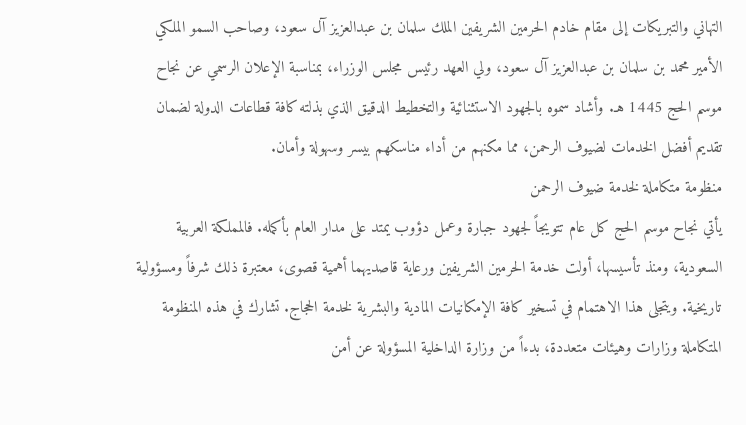التهاني والتبريكات إلى مقام خادم الحرمين الشريفين الملك سلمان بن عبدالعزيز آل سعود، وصاحب السمو الملكي الأمير محمد بن سلمان بن عبدالعزيز آل سعود، ولي العهد رئيس مجلس الوزراء، بمناسبة الإعلان الرسمي عن نجاح موسم الحج 1445 هـ. وأشاد سموه بالجهود الاستثنائية والتخطيط الدقيق الذي بذلته كافة قطاعات الدولة لضمان تقديم أفضل الخدمات لضيوف الرحمن، مما مكنهم من أداء مناسكهم بيسر وسهولة وأمان.
منظومة متكاملة لخدمة ضيوف الرحمن
يأتي نجاح موسم الحج كل عام تتويجاً لجهود جبارة وعمل دؤوب يمتد على مدار العام بأكمله. فالمملكة العربية السعودية، ومنذ تأسيسها، أولت خدمة الحرمين الشريفين ورعاية قاصديهما أهمية قصوى، معتبرة ذلك شرفاً ومسؤولية تاريخية. ويتجلى هذا الاهتمام في تسخير كافة الإمكانيات المادية والبشرية لخدمة الحجاج. تشارك في هذه المنظومة المتكاملة وزارات وهيئات متعددة، بدءاً من وزارة الداخلية المسؤولة عن أمن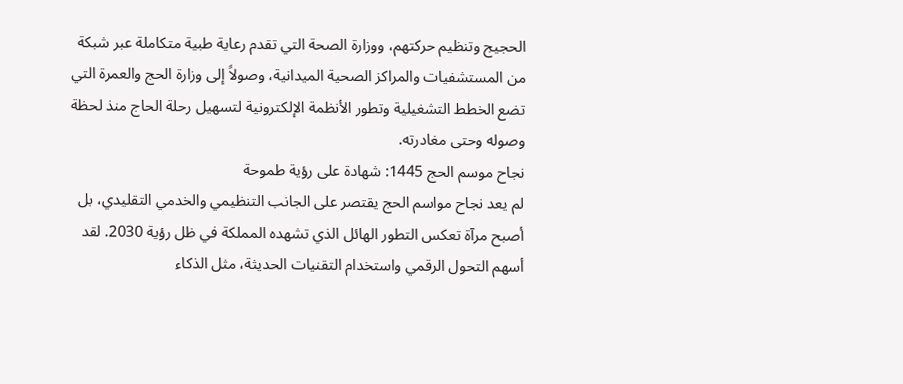الحجيج وتنظيم حركتهم، ووزارة الصحة التي تقدم رعاية طبية متكاملة عبر شبكة من المستشفيات والمراكز الصحية الميدانية، وصولاً إلى وزارة الحج والعمرة التي تضع الخطط التشغيلية وتطور الأنظمة الإلكترونية لتسهيل رحلة الحاج منذ لحظة وصوله وحتى مغادرته.
نجاح موسم الحج 1445: شهادة على رؤية طموحة
لم يعد نجاح مواسم الحج يقتصر على الجانب التنظيمي والخدمي التقليدي، بل أصبح مرآة تعكس التطور الهائل الذي تشهده المملكة في ظل رؤية 2030. لقد أسهم التحول الرقمي واستخدام التقنيات الحديثة، مثل الذكاء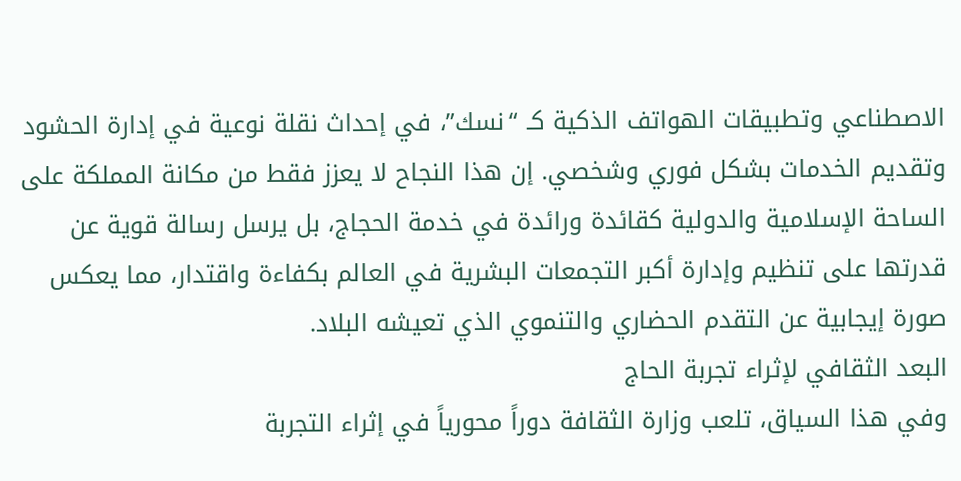الاصطناعي وتطبيقات الهواتف الذكية كـ “نسك”، في إحداث نقلة نوعية في إدارة الحشود وتقديم الخدمات بشكل فوري وشخصي. إن هذا النجاح لا يعزز فقط من مكانة المملكة على الساحة الإسلامية والدولية كقائدة ورائدة في خدمة الحجاج، بل يرسل رسالة قوية عن قدرتها على تنظيم وإدارة أكبر التجمعات البشرية في العالم بكفاءة واقتدار، مما يعكس صورة إيجابية عن التقدم الحضاري والتنموي الذي تعيشه البلاد.
البعد الثقافي لإثراء تجربة الحاج
وفي هذا السياق، تلعب وزارة الثقافة دوراً محورياً في إثراء التجربة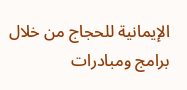الإيمانية للحجاج من خلال برامج ومبادرات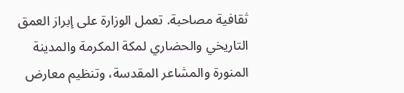ثقافية مصاحبة. تعمل الوزارة على إبراز العمق التاريخي والحضاري لمكة المكرمة والمدينة المنورة والمشاعر المقدسة، وتنظيم معارض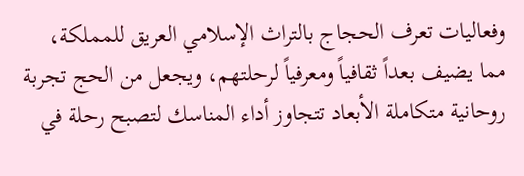وفعاليات تعرف الحجاج بالتراث الإسلامي العريق للمملكة، مما يضيف بعداً ثقافياً ومعرفياً لرحلتهم، ويجعل من الحج تجربة روحانية متكاملة الأبعاد تتجاوز أداء المناسك لتصبح رحلة في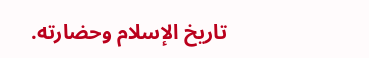تاريخ الإسلام وحضارته.